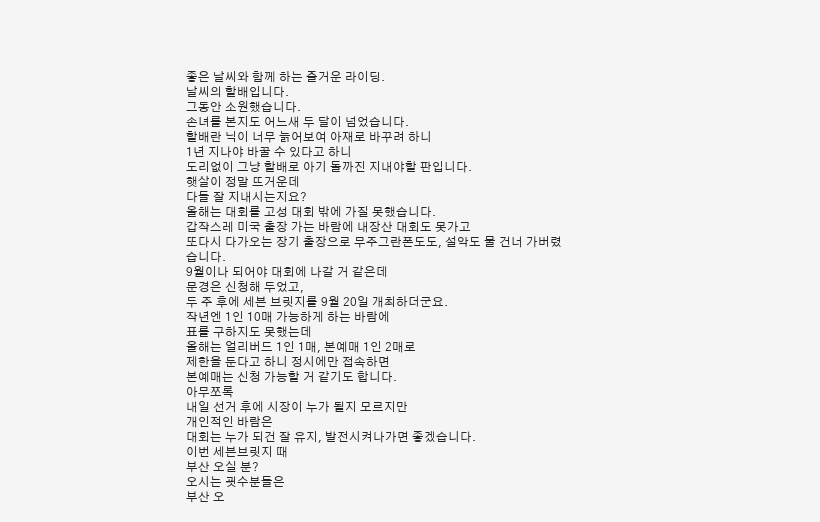좋은 날씨와 함께 하는 즐거운 라이딩.
날씨의 할배입니다.
그동안 소원했습니다.
손녀를 본지도 어느새 두 달이 넘었습니다.
할배란 닉이 너무 늙어보여 아재로 바꾸려 하니
1년 지나야 바꿀 수 있다고 하니
도리없이 그냥 할배로 아기 돌까진 지내야할 판입니다.
햇살이 정말 뜨거운데
다들 잘 지내시는지요?
올해는 대회를 고성 대회 밖에 가질 못했습니다.
갑작스레 미국 출장 가는 바람에 내장산 대회도 못가고
또다시 다가오는 장기 출장으로 무주그란폰도도, 설악도 물 건너 가버렸습니다.
9월이나 되어야 대회에 나갈 거 같은데
문경은 신청해 두었고,
두 주 후에 세븐 브릿지를 9월 20일 개최하더군요.
작년엔 1인 10매 가능하게 하는 바람에
표를 구하지도 못했는데
올해는 얼리버드 1인 1매, 본예매 1인 2매로
제한을 둔다고 하니 정시에만 접속하면
본예매는 신청 가능할 거 같기도 합니다.
아무쪼록
내일 선거 후에 시장이 누가 될지 모르지만
개인적인 바람은
대회는 누가 되건 잘 유지, 발전시켜나가면 좋겠습니다.
이번 세븐브릿지 때
부산 오실 분?
오시는 굇수분들은
부산 오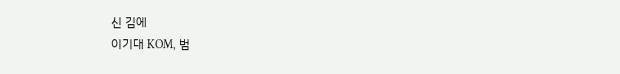신 김에
이기대 KOM, 범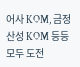어사 KOM, 금정산성 KOM 등등
모두 도전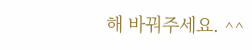해 바꿔주세요. ^^